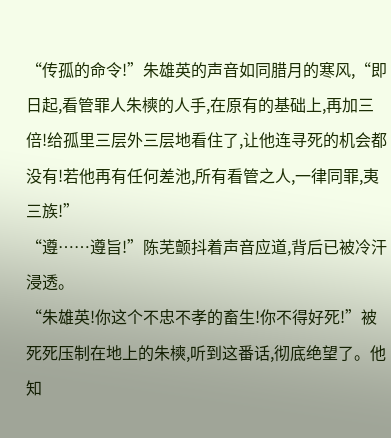“传孤的命令!”朱雄英的声音如同腊月的寒风,“即日起,看管罪人朱樉的人手,在原有的基础上,再加三倍!给孤里三层外三层地看住了,让他连寻死的机会都没有!若他再有任何差池,所有看管之人,一律同罪,夷三族!”
“遵……遵旨!”陈芜颤抖着声音应道,背后已被冷汗浸透。
“朱雄英!你这个不忠不孝的畜生!你不得好死!”被死死压制在地上的朱樉,听到这番话,彻底绝望了。他知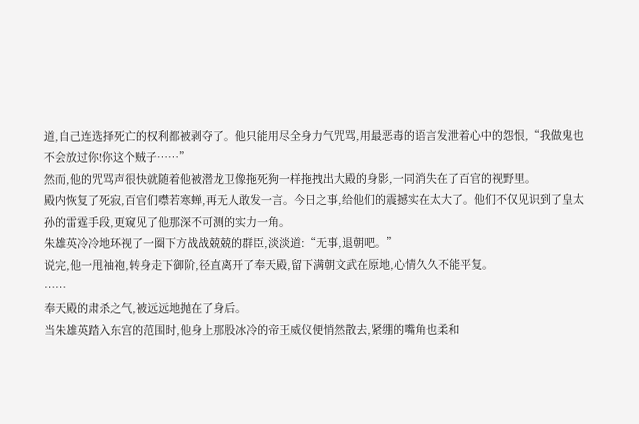道,自己连选择死亡的权利都被剥夺了。他只能用尽全身力气咒骂,用最恶毒的语言发泄着心中的怨恨,“我做鬼也不会放过你!你这个贼子……”
然而,他的咒骂声很快就随着他被潜龙卫像拖死狗一样拖拽出大殿的身影,一同消失在了百官的视野里。
殿内恢复了死寂,百官们噤若寒蝉,再无人敢发一言。今日之事,给他们的震撼实在太大了。他们不仅见识到了皇太孙的雷霆手段,更窥见了他那深不可测的实力一角。
朱雄英冷冷地环视了一圈下方战战兢兢的群臣,淡淡道:“无事,退朝吧。”
说完,他一甩袖袍,转身走下御阶,径直离开了奉天殿,留下满朝文武在原地,心情久久不能平复。
……
奉天殿的肃杀之气,被远远地抛在了身后。
当朱雄英踏入东宫的范围时,他身上那股冰冷的帝王威仪便悄然散去,紧绷的嘴角也柔和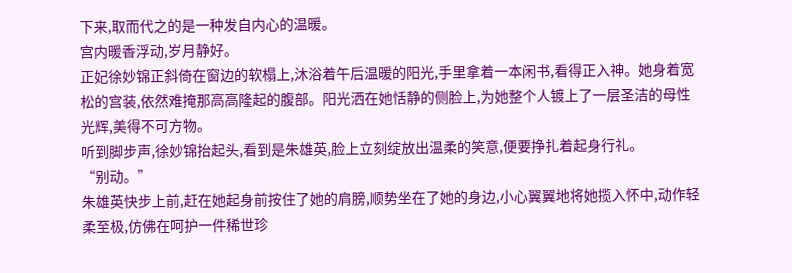下来,取而代之的是一种发自内心的温暖。
宫内暖香浮动,岁月静好。
正妃徐妙锦正斜倚在窗边的软榻上,沐浴着午后温暖的阳光,手里拿着一本闲书,看得正入神。她身着宽松的宫装,依然难掩那高高隆起的腹部。阳光洒在她恬静的侧脸上,为她整个人镀上了一层圣洁的母性光辉,美得不可方物。
听到脚步声,徐妙锦抬起头,看到是朱雄英,脸上立刻绽放出温柔的笑意,便要挣扎着起身行礼。
“别动。”
朱雄英快步上前,赶在她起身前按住了她的肩膀,顺势坐在了她的身边,小心翼翼地将她揽入怀中,动作轻柔至极,仿佛在呵护一件稀世珍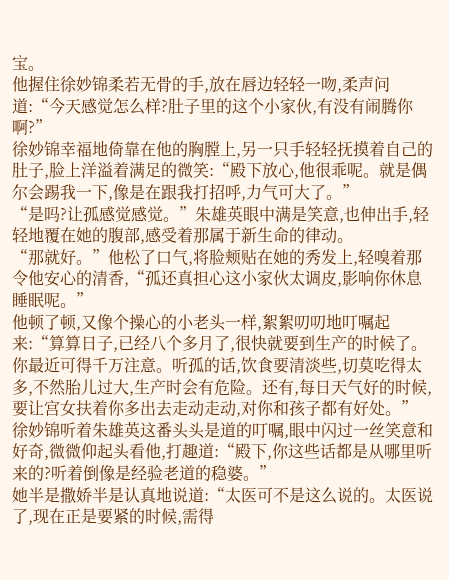宝。
他握住徐妙锦柔若无骨的手,放在唇边轻轻一吻,柔声问道:“今天感觉怎么样?肚子里的这个小家伙,有没有闹腾你啊?”
徐妙锦幸福地倚靠在他的胸膛上,另一只手轻轻抚摸着自己的肚子,脸上洋溢着满足的微笑:“殿下放心,他很乖呢。就是偶尔会踢我一下,像是在跟我打招呼,力气可大了。”
“是吗?让孤感觉感觉。”朱雄英眼中满是笑意,也伸出手,轻轻地覆在她的腹部,感受着那属于新生命的律动。
“那就好。”他松了口气,将脸颊贴在她的秀发上,轻嗅着那令他安心的清香,“孤还真担心这小家伙太调皮,影响你休息睡眠呢。”
他顿了顿,又像个操心的小老头一样,絮絮叨叨地叮嘱起来:“算算日子,已经八个多月了,很快就要到生产的时候了。你最近可得千万注意。听孤的话,饮食要清淡些,切莫吃得太多,不然胎儿过大,生产时会有危险。还有,每日天气好的时候,要让宫女扶着你多出去走动走动,对你和孩子都有好处。”
徐妙锦听着朱雄英这番头头是道的叮嘱,眼中闪过一丝笑意和好奇,微微仰起头看他,打趣道:“殿下,你这些话都是从哪里听来的?听着倒像是经验老道的稳婆。”
她半是撒娇半是认真地说道:“太医可不是这么说的。太医说了,现在正是要紧的时候,需得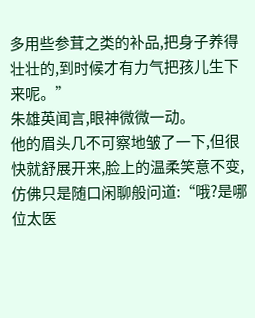多用些参茸之类的补品,把身子养得壮壮的,到时候才有力气把孩儿生下来呢。”
朱雄英闻言,眼神微微一动。
他的眉头几不可察地皱了一下,但很快就舒展开来,脸上的温柔笑意不变,仿佛只是随口闲聊般问道:“哦?是哪位太医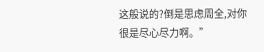这般说的?倒是思虑周全,对你很是尽心尽力啊。”